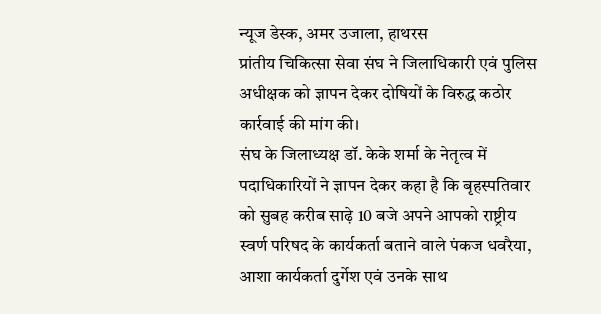न्यूज डेस्क, अमर उजाला, हाथरस
प्रांतीय चिकित्सा सेवा संघ ने जिलाधिकारी एवं पुलिस अधीक्षक को ज्ञापन देकर दोषियों के विरुद्ध कठोर कार्रवाई की मांग की।
संघ के जिलाध्यक्ष डॉ. केके शर्मा के नेतृत्व में पदाधिकारियों ने ज्ञापन देकर कहा है कि बृहस्पतिवार को सुबह करीब साढ़े 10 बजे अपने आपको राष्ट्रीय स्वर्ण परिषद के कार्यकर्ता बताने वाले पंकज धवरैया, आशा कार्यकर्ता दुर्गेश एवं उनके साथ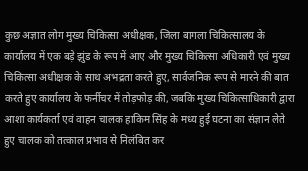कुछ अज्ञात लोग मुख्य चिकित्सा अधीक्षक, जिला बागला चिकित्सालय के कार्यालय में एक बड़े झुंड के रूप में आए और मुख्य चिकित्सा अधिकारी एवं मुख्य चिकित्सा अधीक्षक के साथ अभद्रता करते हुए, सार्वजनिक रूप से मारने की बात करते हुए कार्यालय के फर्नीचर में तोड़फोड़ की, जबकि मुख्य चिकित्साधिकारी द्वारा आशा कार्यकर्ता एवं वाहन चालक हाकिम सिंह के मध्य हुई घटना का संज्ञान लेते हुए चालक को तत्काल प्रभाव से निलंबित कर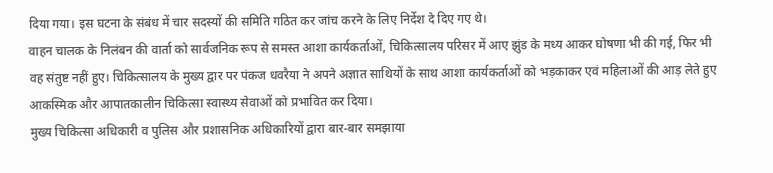दिया गया। इस घटना के संबंध में चार सदस्यों की समिति गठित कर जांच करने के लिए निर्देश दे दिए गए थे।
वाहन चालक के निलंबन की वार्ता को सार्वजनिक रूप से समस्त आशा कार्यकर्ताओं, चिकित्सालय परिसर में आए झुंड के मध्य आकर घोषणा भी की गई, फिर भी वह संतुष्ट नहीं हुए। चिकित्सालय के मुख्य द्वार पर पंकज धवरैया ने अपने अज्ञात साथियों के साथ आशा कार्यकर्ताओं को भड़काकर एवं महिलाओं की आड़ लेते हुए आकस्मिक और आपातकालीन चिकित्सा स्वास्थ्य सेवाओं को प्रभावित कर दिया।
मुख्य चिकित्सा अधिकारी व पुलिस और प्रशासनिक अधिकारियों द्वारा बार-बार समझाया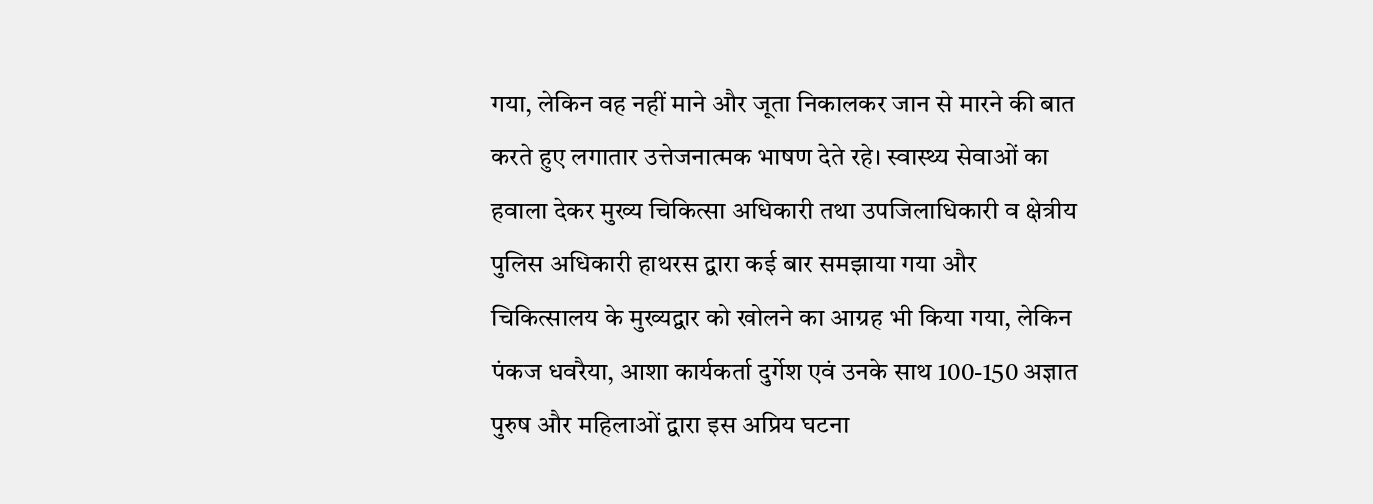गया, लेकिन वह नहीं माने और जूता निकालकर जान से मारने की बात करते हुए लगातार उत्तेजनात्मक भाषण देते रहे। स्वास्थ्य सेवाओं का हवाला देकर मुख्य चिकित्सा अधिकारी तथा उपजिलाधिकारी व क्षेत्रीय पुलिस अधिकारी हाथरस द्वारा कई बार समझाया गया और चिकित्सालय के मुख्यद्वार को खोलने का आग्रह भी किया गया, लेकिन पंकज धवरैया, आशा कार्यकर्ता दुर्गेश एवं उनके साथ 100-150 अज्ञात पुरुष और महिलाओं द्वारा इस अप्रिय घटना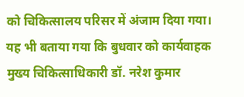को चिकित्सालय परिसर में अंजाम दिया गया।
यह भी बताया गया कि बुधवार को कार्यवाहक मुख्य चिकित्साधिकारी डॉ. नरेश कुमार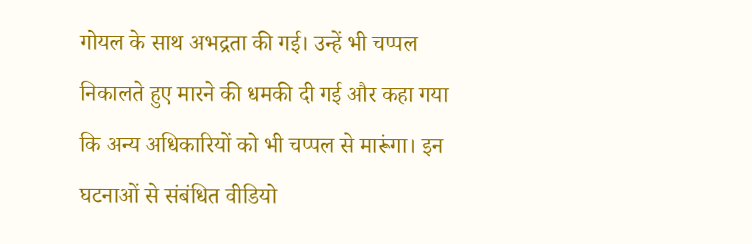गोयल के साथ अभद्रता की गई। उन्हें भी चप्पल निकालते हुए मारने की धमकी दी गई और कहा गया कि अन्य अधिकारियों को भी चप्पल से मारूंगा। इन घटनाओं से संबंधित वीडियो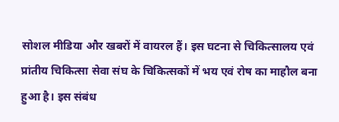सोशल मीडिया और खबरों में वायरल हैं। इस घटना से चिकित्सालय एवं प्रांतीय चिकित्सा सेवा संघ के चिकित्सकों में भय एवं रोष का माहौल बना हुआ है। इस संबंध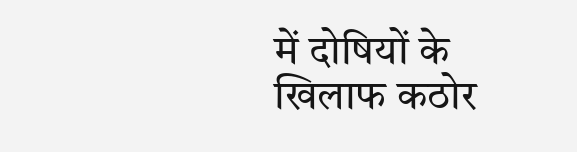में दोषियों के खिलाफ कठोर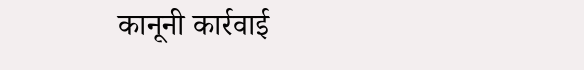कानूनी कार्रवाई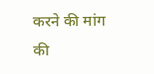करने की मांग की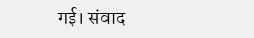गई। संवाद